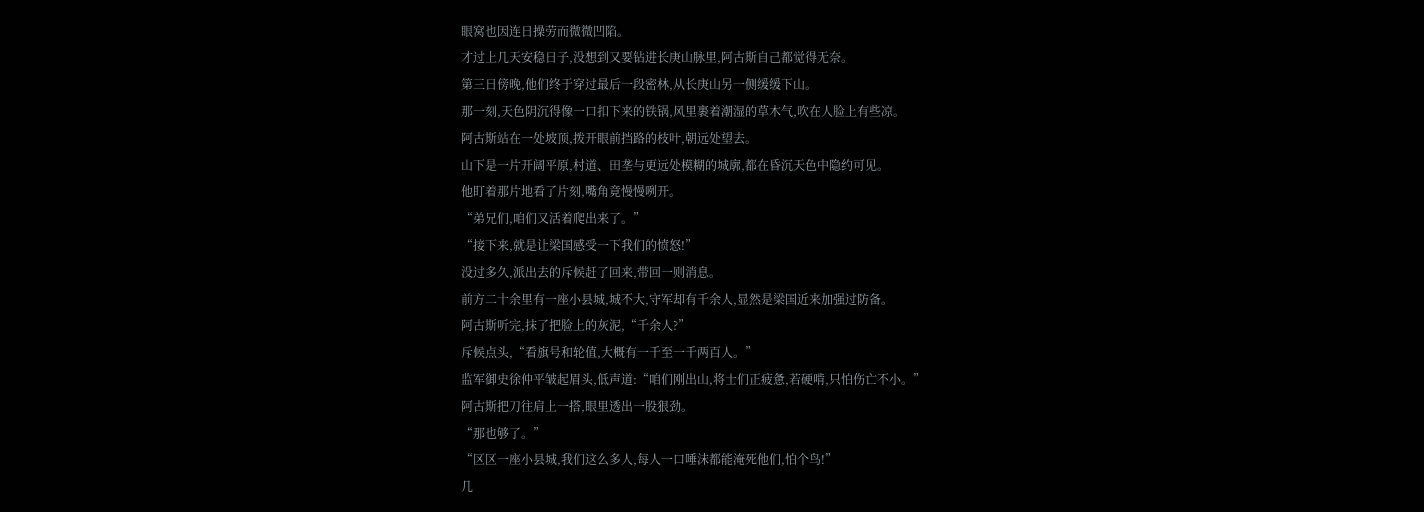眼窝也因连日操劳而微微凹陷。
才过上几天安稳日子,没想到又要钻进长庚山脉里,阿古斯自己都觉得无奈。
第三日傍晚,他们终于穿过最后一段密林,从长庚山另一侧缓缓下山。
那一刻,天色阴沉得像一口扣下来的铁锅,风里裹着潮湿的草木气,吹在人脸上有些凉。
阿古斯站在一处坡顶,拨开眼前挡路的枝叶,朝远处望去。
山下是一片开阔平原,村道、田垄与更远处模糊的城廓,都在昏沉天色中隐约可见。
他盯着那片地看了片刻,嘴角竟慢慢咧开。
“弟兄们,咱们又活着爬出来了。”
“接下来,就是让梁国感受一下我们的愤怒!”
没过多久,派出去的斥候赶了回来,带回一则消息。
前方二十余里有一座小县城,城不大,守军却有千余人,显然是梁国近来加强过防备。
阿古斯听完,抹了把脸上的灰泥,“千余人?”
斥候点头,“看旗号和轮值,大概有一千至一千两百人。”
监军御史徐仲平皱起眉头,低声道:“咱们刚出山,将士们正疲惫,若硬啃,只怕伤亡不小。”
阿古斯把刀往肩上一搭,眼里透出一股狠劲。
“那也够了。”
“区区一座小县城,我们这么多人,每人一口唾沫都能淹死他们,怕个鸟!”
几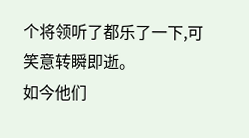个将领听了都乐了一下,可笑意转瞬即逝。
如今他们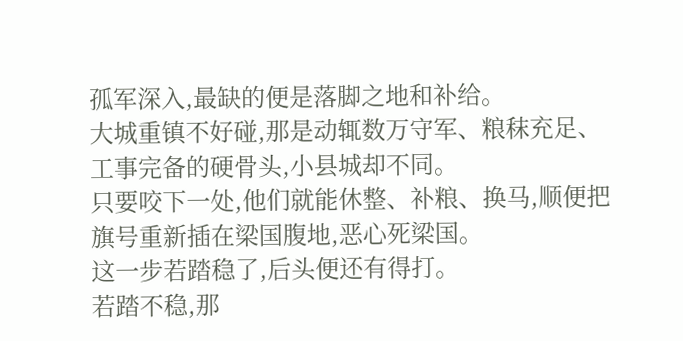孤军深入,最缺的便是落脚之地和补给。
大城重镇不好碰,那是动辄数万守军、粮秣充足、工事完备的硬骨头,小县城却不同。
只要咬下一处,他们就能休整、补粮、换马,顺便把旗号重新插在梁国腹地,恶心死梁国。
这一步若踏稳了,后头便还有得打。
若踏不稳,那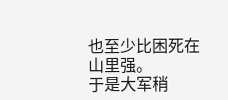也至少比困死在山里强。
于是大军稍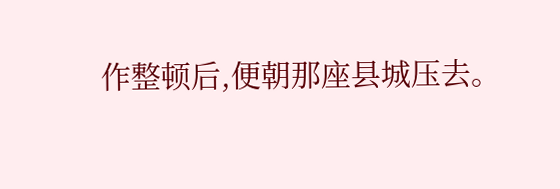作整顿后,便朝那座县城压去。